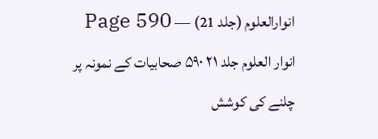انوارالعلوم (جلد 21) — Page 590
انوار العلوم جلد ۲۱ ۵۹۰ صحابیات کے نمونہ پر چلنے کی کوشش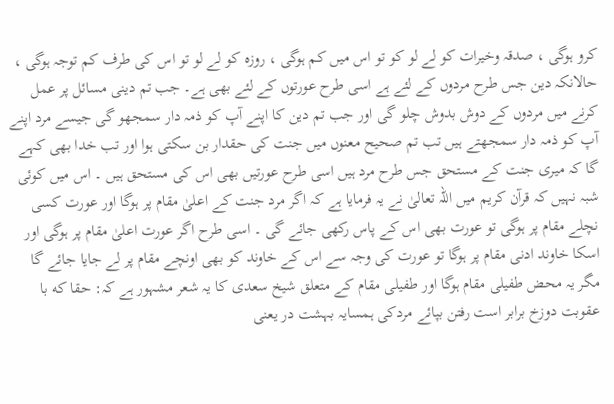کرو ہوگی ، صدقہ وخیرات کو لے لو کو تو اس میں کم ہوگی ، روزہ کو لے لو تو اس کی طرف کم توجہ ہوگی ، حالانکہ دین جس طرح مردوں کے لئے ہے اسی طرح عورتوں کے لئے بھی ہے۔ جب تم دینی مسائل پر عمل کرنے میں مردوں کے دوش بدوش چلو گی اور جب تم دین کا اپنے آپ کو ذمہ دار سمجھو گی جیسے مرد اپنے آپ کو ذمہ دار سمجھتے ہیں تب تم صحیح معنوں میں جنت کی حقدار بن سکتی ہوا اور تب خدا بھی کہے گا کہ میری جنت کے مستحق جس طرح مرد ہیں اسی طرح عورتیں بھی اس کی مستحق ہیں ۔ اس میں کوئی شبہ نہیں کہ قرآن کریم میں اللہ تعالیٰ نے یہ فرمایا ہے کہ اگر مرد جنت کے اعلیٰ مقام پر ہوگا اور عورت کسی نچلے مقام پر ہوگی تو عورت بھی اس کے پاس رکھی جائے گی ۔ اسی طرح اگر عورت اعلیٰ مقام پر ہوگی اور اسکا خاوند ادنی مقام پر ہوگا تو عورت کی وجہ سے اس کے خاوند کو بھی اونچے مقام پر لے جایا جائے گا مگر یہ محض طفیلی مقام ہوگا اور طفیلی مقام کے متعلق شیخ سعدی کا یہ شعر مشہور ہے کہ: حقا که با عقوبت دوزخ برابر است رفتن بپائے مردکی ہمسایہ بہشت در یعنی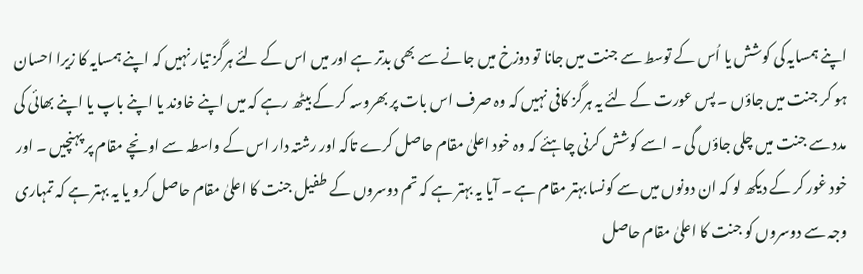اپنے ہمسایہ کی کوشش یا اُس کے توسط سے جنت میں جانا تو دوزخ میں جانے سے بھی بدتر ہے اور میں اس کے لئے ہرگز تیار نہیں کہ اپنے ہمسایہ کا زیرا احسان ہو کر جنت میں جاؤں ۔ پس عورت کے لئے یہ ہرگز کافی نہیں کہ وہ صرف اس بات پر بھروسہ کر کے بیٹھ رہے کہ میں اپنے خاوند یا اپنے باپ یا اپنے بھائی کی مدد سے جنت میں چلی جاؤں گی ۔ اسے کوشش کرنی چاہئے کہ وہ خود اعلیٰ مقام حاصل کرے تاکہ اور رشتہ دار اس کے واسطہ سے اونچے مقام پر پہنچیں ۔ اور خود غور کر کے دیکھ لو کہ ان دونوں میں سے کونسا بہتر مقام ہے ۔ آیا یہ بہتر ہے کہ تم دوسروں کے طفیل جنت کا اعلیٰ مقام حاصل کرو یا یہ بہتر ہے کہ تمہاری وجہ سے دوسروں کو جنت کا اعلیٰ مقام حاصل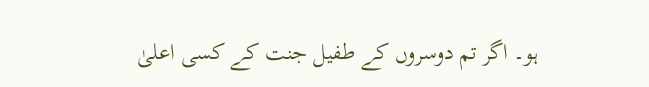ہو۔ اگر تم دوسروں کے طفیل جنت کے کسی اعلیٰ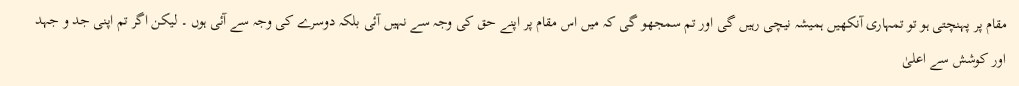مقام پر پہنچتی ہو تو تمہاری آنکھیں ہمیشہ نیچی رہیں گی اور تم سمجھو گی کہ میں اس مقام پر اپنے حق کی وجہ سے نہیں آئی بلکہ دوسرے کی وجہ سے آئی ہوں ۔ لیکن اگر تم اپنی جد و جہد اور کوشش سے اعلیٰ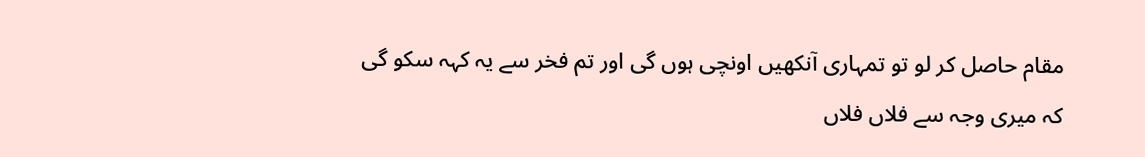مقام حاصل کر لو تو تمہاری آنکھیں اونچی ہوں گی اور تم فخر سے یہ کہہ سکو گی کہ میری وجہ سے فلاں فلاں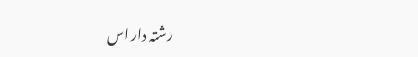رشتہ دار اس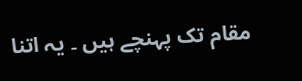مقام تک پہنچے ہیں ۔ یہ اتنا